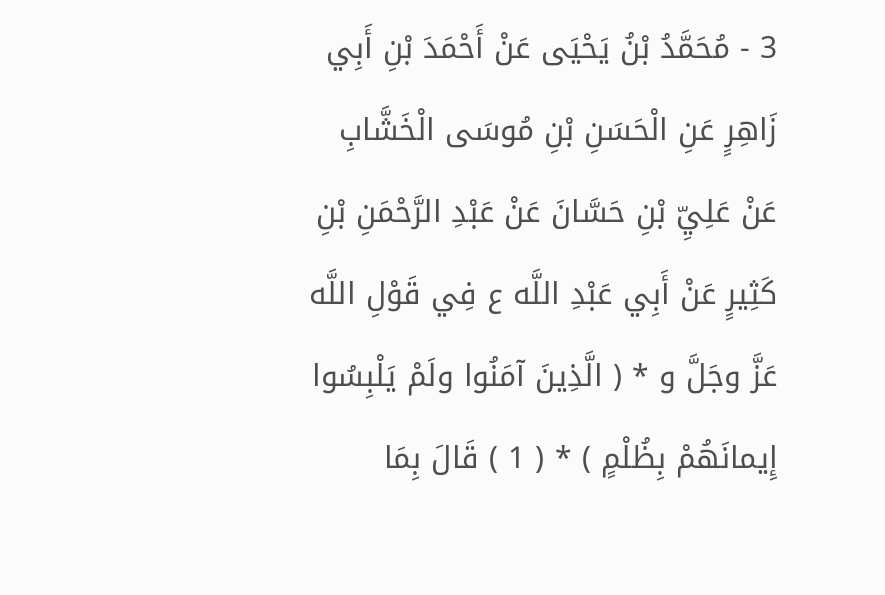3 - مُحَمَّدُ بْنُ يَحْيَى عَنْ أَحْمَدَ بْنِ أَبِي زَاهِرٍ عَنِ الْحَسَنِ بْنِ مُوسَى الْخَشَّابِ عَنْ عَلِيِّ بْنِ حَسَّانَ عَنْ عَبْدِ الرَّحْمَنِ بْنِ كَثِيرٍ عَنْ أَبِي عَبْدِ اللَّه ع فِي قَوْلِ اللَّه عَزَّ وجَلَّ و * ( الَّذِينَ آمَنُوا ولَمْ يَلْبِسُوا إِيمانَهُمْ بِظُلْمٍ ) * ( 1 ) قَالَ بِمَا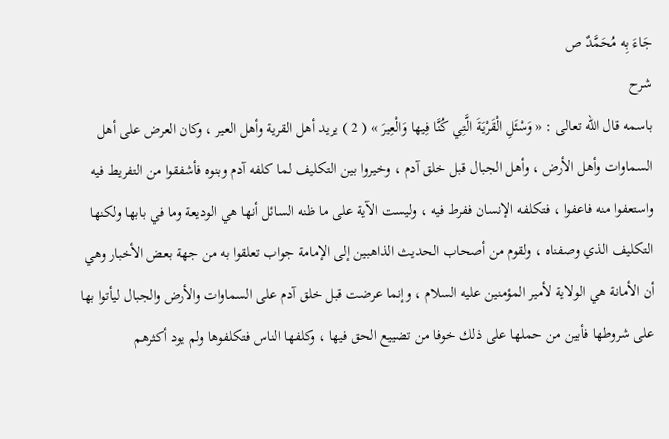جَاءَ بِه مُحَمَّدٌ ص
شرح
باسمه قال الله تعالى : « وَسْئَلِ الْقَرْيَةَ الَّتِي كُنَّا فِيها وَالْعِيرَ » ( 2 ) يريد أهل القرية وأهل العير ، وكان العرض على أهل السماوات وأهل الأرض ، وأهل الجبال قبل خلق آدم ، وخيروا بين التكليف لما كلفه آدم وبنوه فأشفقوا من التفريط فيه واستعفوا منه فاعفوا ، فتكلفه الإنسان ففرط فيه ، وليست الآية على ما ظنه السائل أنها هي الوديعة وما في بابها ولكنها التكليف الذي وصفناه ، ولقوم من أصحاب الحديث الذاهبين إلى الإمامة جواب تعلقوا به من جهة بعض الأخبار وهي أن الأمانة هي الولاية لأمير المؤمنين عليه السلام ، وإنما عرضت قبل خلق آدم على السماوات والأرض والجبال ليأتوا بها على شروطها فأبين من حملها على ذلك خوفا من تضييع الحق فيها ، وكلفها الناس فتكلفوها ولم يود أكثرهم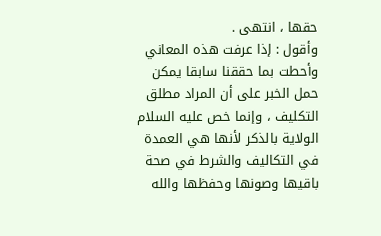حقها ، انتهى .
وأقول : إذا عرفت هذه المعاني وأحطت بما حققنا سابقا يمكن حمل الخبر على أن المراد مطلق التكليف ، وإنما خص عليه السلام الولاية بالذكر لأنها هي العمدة في التكاليف والشرط في صحة باقيها وصونها وحفظها والله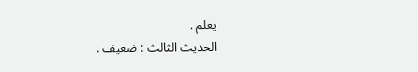يعلم .
الحديث الثالث : ضعيف .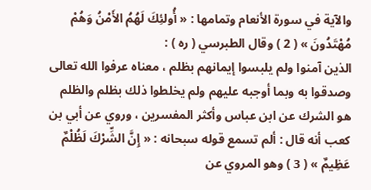والآية في سورة الأنعام وتمامها : « أُولئِكَ لَهُمُ الأَمْنُ وَهُمْ مُهْتَدُونَ » ( 2 ) وقال الطبرسي ( ره ) :
الذين آمنوا ولم يلبسوا إيمانهم بظلم ، معناه عرفوا الله تعالى وصدقوا به وبما أوجبه عليهم ولم يخلطوا ذلك بظلم والظلم هو الشرك عن ابن عباس وأكثر المفسرين ، وروي عن أبي بن كعب أنه قال : ألم تسمع قوله سبحانه : « إِنَّ الشِّرْكَ لَظُلْمٌ عَظِيمٌ » ( 3 ) وهو المروي عن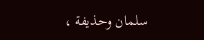سلمان وحذيفة ،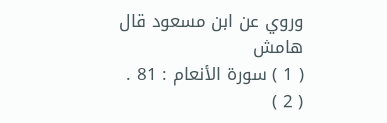وروي عن ابن مسعود قال
هامش
( 1 ) سورة الأنعام : 81 .
( 2 )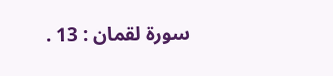سورة لقمان : 13 .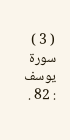( 3 ) سورة يوسف : 82 .